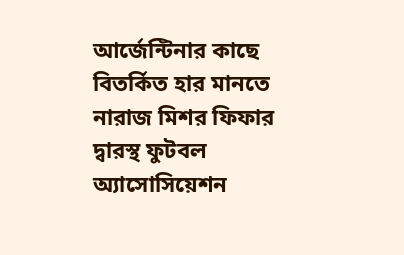আর্জেন্টিনার কাছে বিতর্কিত হার মানতে নারাজ মিশর ফিফার দ্বারস্থ ফুটবল অ্যাসোসিয়েশন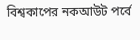বিশ্বকাপের নকআউট পর্বে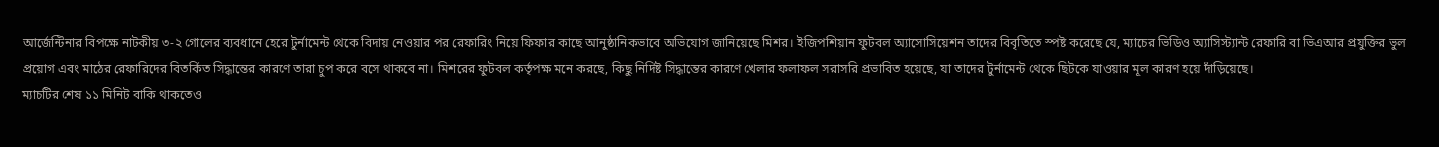আর্জেন্টিনার বিপক্ষে নাটকীয় ৩-২ গোলের ব্যবধানে হেরে টুর্নামেন্ট থেকে বিদায় নেওয়ার পর রেফারিং নিয়ে ফিফার কাছে আনুষ্ঠানিকভাবে অভিযোগ জানিয়েছে মিশর। ইজিপশিয়ান ফুটবল অ্যাসোসিয়েশন তাদের বিবৃতিতে স্পষ্ট করেছে যে, ম্যাচের ভিডিও অ্যাসিস্ট্যান্ট রেফারি বা ভিএআর প্রযুক্তির ভুল প্রয়োগ এবং মাঠের রেফারিদের বিতর্কিত সিদ্ধান্তের কারণে তারা চুপ করে বসে থাকবে না। মিশরের ফুটবল কর্তৃপক্ষ মনে করছে, কিছু নির্দিষ্ট সিদ্ধান্তের কারণে খেলার ফলাফল সরাসরি প্রভাবিত হয়েছে, যা তাদের টুর্নামেন্ট থেকে ছিটকে যাওয়ার মূল কারণ হয়ে দাঁড়িয়েছে।
ম্যাচটির শেষ ১১ মিনিট বাকি থাকতেও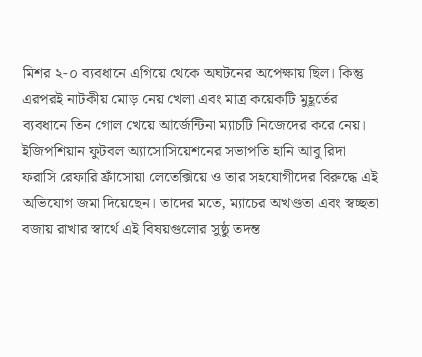মিশর ২-০ ব্যবধানে এগিয়ে থেকে অঘটনের অপেক্ষায় ছিল। কিন্তু এরপরই নাটকীয় মোড় নেয় খেলা এবং মাত্র কয়েকটি মুহূর্তের ব্যবধানে তিন গোল খেয়ে আর্জেন্টিনা ম্যাচটি নিজেদের করে নেয়। ইজিপশিয়ান ফুটবল অ্যাসোসিয়েশনের সভাপতি হানি আবু রিদা ফরাসি রেফারি ফ্রাঁসোয়া লেতেক্সিয়ে ও তার সহযোগীদের বিরুদ্ধে এই অভিযোগ জমা দিয়েছেন। তাদের মতে, ম্যাচের অখণ্ডতা এবং স্বচ্ছতা বজায় রাখার স্বার্থে এই বিষয়গুলোর সুষ্ঠু তদন্ত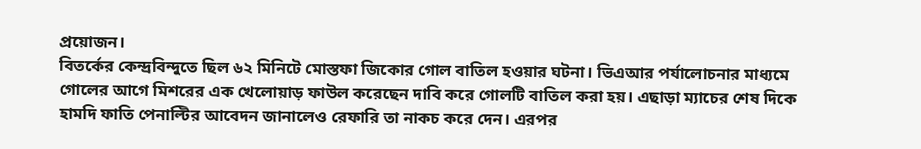প্রয়োজন।
বিতর্কের কেন্দ্রবিন্দুতে ছিল ৬২ মিনিটে মোস্তফা জিকোর গোল বাতিল হওয়ার ঘটনা। ভিএআর পর্যালোচনার মাধ্যমে গোলের আগে মিশরের এক খেলোয়াড় ফাউল করেছেন দাবি করে গোলটি বাতিল করা হয়। এছাড়া ম্যাচের শেষ দিকে হামদি ফাতি পেনাল্টির আবেদন জানালেও রেফারি তা নাকচ করে দেন। এরপর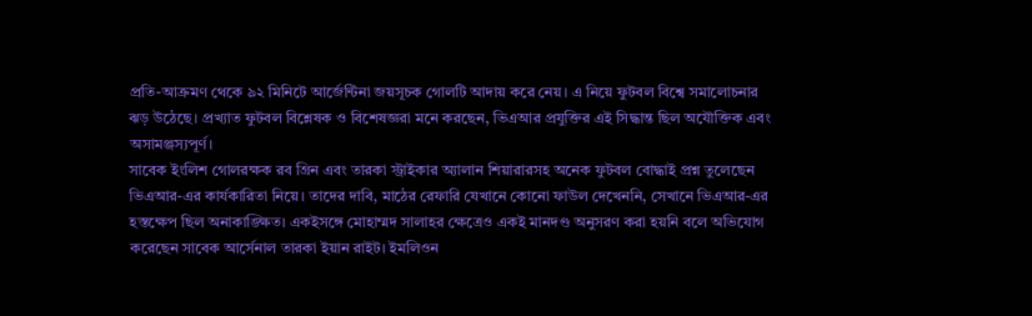প্রতি-আক্রমণ থেকে ৯২ মিনিটে আর্জেন্টিনা জয়সূচক গোলটি আদায় করে নেয়। এ নিয়ে ফুটবল বিশ্বে সমালোচনার ঝড় উঠেছে। প্রখ্যাত ফুটবল বিশ্লেষক ও বিশেষজ্ঞরা মনে করছেন, ভিএআর প্রযুক্তির এই সিদ্ধান্ত ছিল অযৌক্তিক এবং অসামঞ্জস্যপূর্ণ।
সাবেক ইংলিশ গোলরক্ষক রব গ্রিন এবং তারকা স্ট্রাইকার অ্যালান শিয়ারারসহ অনেক ফুটবল বোদ্ধাই প্রশ্ন তুলেছেন ভিএআর-এর কার্যকারিতা নিয়ে। তাদের দাবি, মাঠের রেফারি যেখানে কোনো ফাউল দেখেননি, সেখানে ভিএআর-এর হস্তক্ষেপ ছিল অনাকাঙ্ক্ষিত। একইসঙ্গে মোহাম্মদ সালাহর ক্ষেত্রেও একই মানদণ্ড অনুসরণ করা হয়নি বলে অভিযোগ করেছেন সাবেক আর্সেনাল তারকা ইয়ান রাইট। ইমলিওন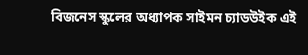বিজনেস স্কুলের অধ্যাপক সাইমন চ্যাডউইক এই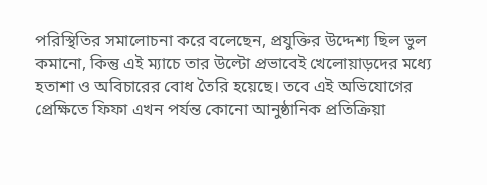পরিস্থিতির সমালোচনা করে বলেছেন, প্রযুক্তির উদ্দেশ্য ছিল ভুল কমানো, কিন্তু এই ম্যাচে তার উল্টো প্রভাবেই খেলোয়াড়দের মধ্যে হতাশা ও অবিচারের বোধ তৈরি হয়েছে। তবে এই অভিযোগের প্রেক্ষিতে ফিফা এখন পর্যন্ত কোনো আনুষ্ঠানিক প্রতিক্রিয়া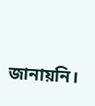জানায়নি।